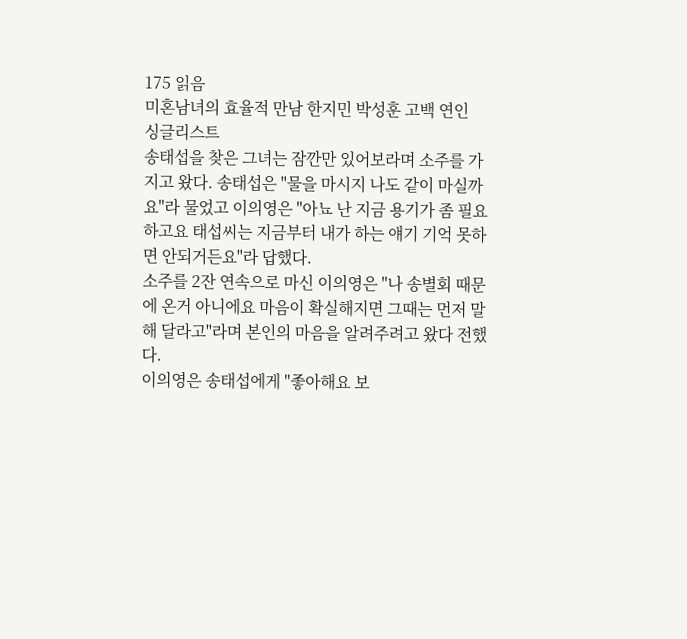175 읽음
미혼남녀의 효율적 만남 한지민 박성훈 고백 연인
싱글리스트
송태섭을 찾은 그녀는 잠깐만 있어보라며 소주를 가지고 왔다. 송태섭은 "물을 마시지 나도 같이 마실까요"라 물었고 이의영은 "아뇨 난 지금 용기가 좀 필요하고요 태섭씨는 지금부터 내가 하는 얘기 기억 못하면 안되거든요"라 답했다.
소주를 2잔 연속으로 마신 이의영은 "나 송별회 때문에 온거 아니에요 마음이 확실해지면 그때는 먼저 말해 달라고"라며 본인의 마음을 알려주려고 왔다 전했다.
이의영은 송태섭에게 "좋아해요 보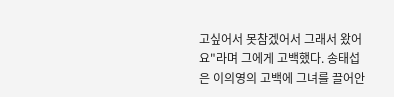고싶어서 못참겠어서 그래서 왔어요"라며 그에게 고백했다. 송태섭은 이의영의 고백에 그녀를 끌어안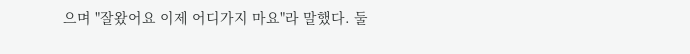으며 "잘왔어요 이제 어디가지 마요"라 말했다. 둘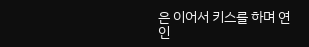은 이어서 키스를 하며 연인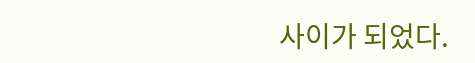사이가 되었다.